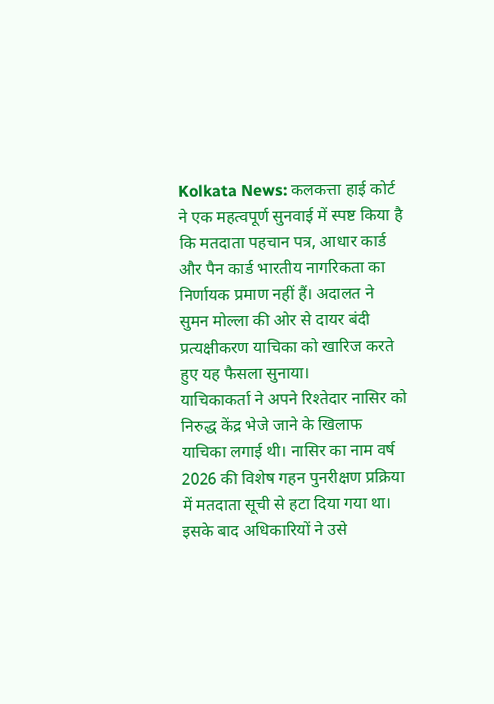Kolkata News: कलकत्ता हाई कोर्ट ने एक महत्वपूर्ण सुनवाई में स्पष्ट किया है कि मतदाता पहचान पत्र, आधार कार्ड और पैन कार्ड भारतीय नागरिकता का निर्णायक प्रमाण नहीं हैं। अदालत ने सुमन मोल्ला की ओर से दायर बंदी प्रत्यक्षीकरण याचिका को खारिज करते हुए यह फैसला सुनाया।
याचिकाकर्ता ने अपने रिश्तेदार नासिर को निरुद्ध केंद्र भेजे जाने के खिलाफ याचिका लगाई थी। नासिर का नाम वर्ष 2026 की विशेष गहन पुनरीक्षण प्रक्रिया में मतदाता सूची से हटा दिया गया था। इसके बाद अधिकारियों ने उसे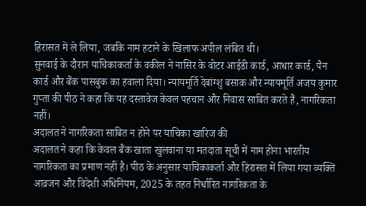हिरासत में ले लिया, जबकि नाम हटाने के खिलाफ अपील लंबित थी।
सुनवाई के दौरान याचिकाकर्ता के वकील ने नासिर के वोटर आईडी कार्ड, आधार कार्ड, पैन कार्ड और बैंक पासबुक का हवाला दिया। न्यायमूर्ति देबांग्शु बसाक और न्यायमूर्ति अजय कुमार गुप्ता की पीठ ने कहा कि यह दस्तावेज केवल पहचान और निवास साबित करते हैं, नागरिकता नहीं।
अदालत ने नागरिकता साबित न होने पर याचिका खारिज की
अदालत ने कहा कि केवल बैंक खाता खुलवाना या मतदाता सूची में नाम होना भारतीय नागरिकता का प्रमाण नहीं है। पीठ के अनुसार याचिकाकर्ता और हिरासत में लिया गया व्यक्ति आव्रजन और विदेशी अधिनियम, 2025 के तहत निर्धारित नागरिकता के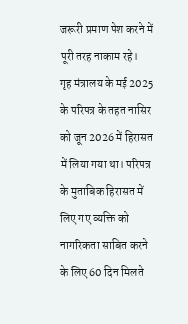जरूरी प्रमाण पेश करने में पूरी तरह नाकाम रहे।
गृह मंत्रालय के मई 2025 के परिपत्र के तहत नासिर को जून 2026 में हिरासत में लिया गया था। परिपत्र के मुताबिक हिरासत में लिए गए व्यक्ति को नागरिकता साबित करने के लिए 60 दिन मिलते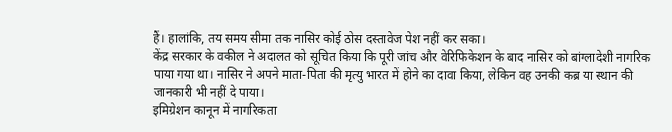हैं। हालांकि, तय समय सीमा तक नासिर कोई ठोस दस्तावेज पेश नहीं कर सका।
केंद्र सरकार के वकील ने अदालत को सूचित किया कि पूरी जांच और वेरिफिकेशन के बाद नासिर को बांग्लादेशी नागरिक पाया गया था। नासिर ने अपने माता-पिता की मृत्यु भारत में होने का दावा किया, लेकिन वह उनकी कब्र या स्थान की जानकारी भी नहीं दे पाया।
इमिग्रेशन कानून में नागरिकता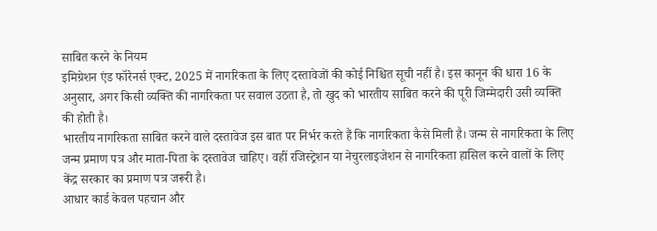साबित करने के नियम
इमिग्रेशन एंड फॉरेनर्स एक्ट, 2025 में नागरिकता के लिए दस्तावेजों की कोई निश्चित सूची नहीं है। इस कानून की धारा 16 के अनुसार, अगर किसी व्यक्ति की नागरिकता पर सवाल उठता है, तो खुद को भारतीय साबित करने की पूरी जिम्मेदारी उसी व्यक्ति की होती है।
भारतीय नागरिकता साबित करने वाले दस्तावेज इस बात पर निर्भर करते हैं कि नागरिकता कैसे मिली है। जन्म से नागरिकता के लिए जन्म प्रमाण पत्र और माता-पिता के दस्तावेज चाहिए। वहीं रजिस्ट्रेशन या नेचुरलाइजेशन से नागरिकता हासिल करने वालों के लिए केंद्र सरकार का प्रमाण पत्र जरूरी है।
आधार कार्ड केवल पहचान और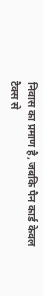निवास का प्रमाण है, जबकि पैन कार्ड केवल टैक्स से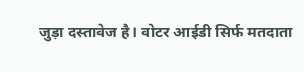जुड़ा दस्तावेज है। वोटर आईडी सिर्फ मतदाता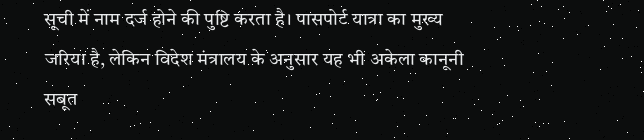सूची में नाम दर्ज होने की पुष्टि करता है। पासपोर्ट यात्रा का मुख्य जरिया है, लेकिन विदेश मंत्रालय के अनुसार यह भी अकेला कानूनी सबूत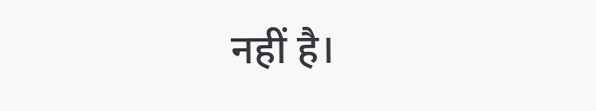नहीं है।